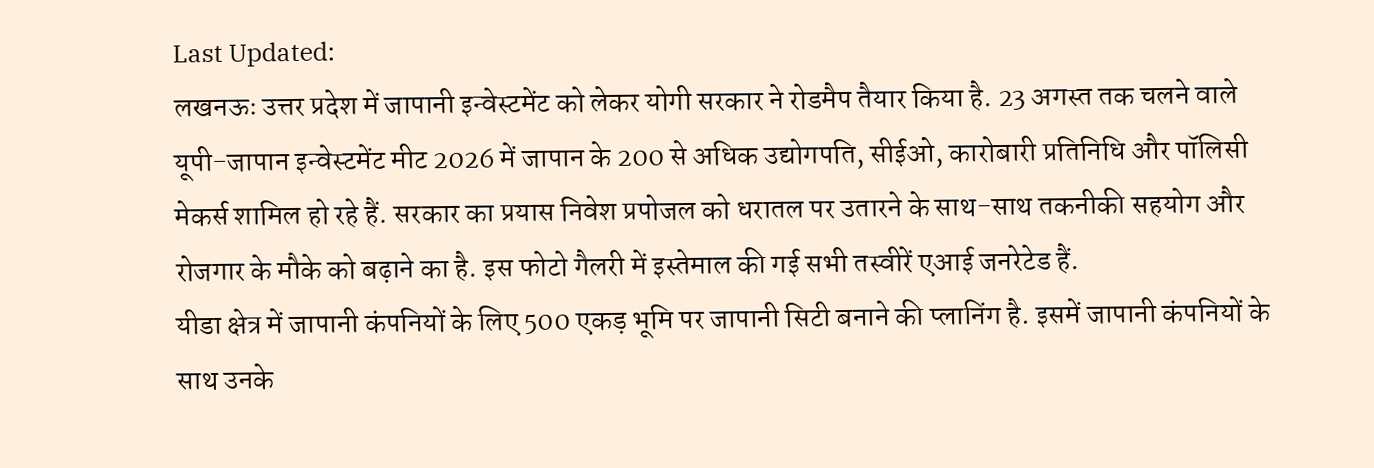Last Updated:
लखनऊः उत्तर प्रदेश में जापानी इन्वेस्टमेंट को लेकर योगी सरकार ने रोडमैप तैयार किया है. 23 अगस्त तक चलने वाले यूपी-जापान इन्वेस्टमेंट मीट 2026 में जापान के 200 से अधिक उद्योगपति, सीईओ, कारोबारी प्रतिनिधि और पॉलिसी मेकर्स शामिल हो रहे हैं. सरकार का प्रयास निवेश प्रपोजल को धरातल पर उतारने के साथ-साथ तकनीकी सहयोग और रोजगार के मौके को बढ़ाने का है. इस फोटो गैलरी में इस्तेमाल की गई सभी तस्वीरें एआई जनरेटेड हैं.
यीडा क्षेत्र में जापानी कंपनियों के लिए 500 एकड़ भूमि पर जापानी सिटी बनाने की प्लानिंग है. इसमें जापानी कंपनियों के साथ उनके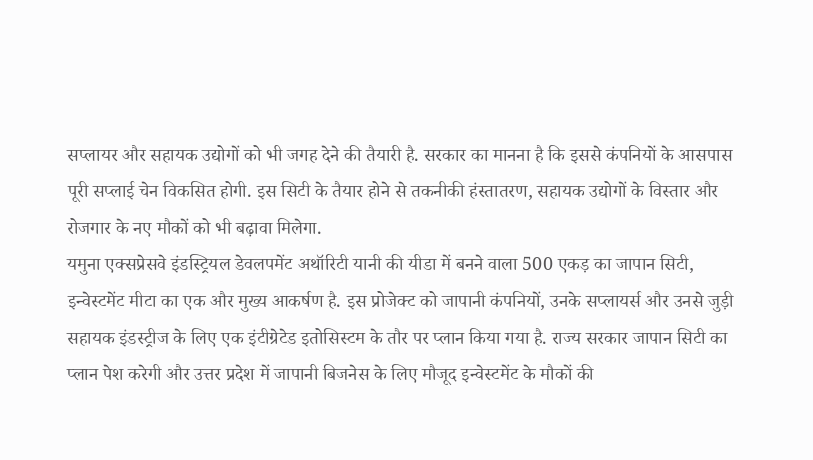सप्लायर और सहायक उद्योगों को भी जगह देने की तैयारी है. सरकार का मानना है कि इससे कंपनियों के आसपास पूरी सप्लाई चेन विकसित होगी. इस सिटी के तैयार होने से तकनीकी हंस्तातरण, सहायक उद्योगों के विस्तार और रोजगार के नए मौकों को भी बढ़ावा मिलेगा.
यमुना एक्सप्रेसवे इंडस्ट्रियल डेवलपमेंट अथॉरिटी यानी की यीडा में बनने वाला 500 एकड़ का जापान सिटी, इन्वेस्टमेंट मीटा का एक और मुख्य आकर्षण है. इस प्रोजेक्ट को जापानी कंपनियों, उनके सप्लायर्स और उनसे जुड़ी सहायक इंडस्ट्रीज के लिए एक इंटीग्रेटेड इतोसिस्टम के तौर पर प्लान किया गया है. राज्य सरकार जापान सिटी का प्लान पेश करेगी और उत्तर प्रदेश में जापानी बिजनेस के लिए मौजूद इन्वेस्टमेंट के मौकों की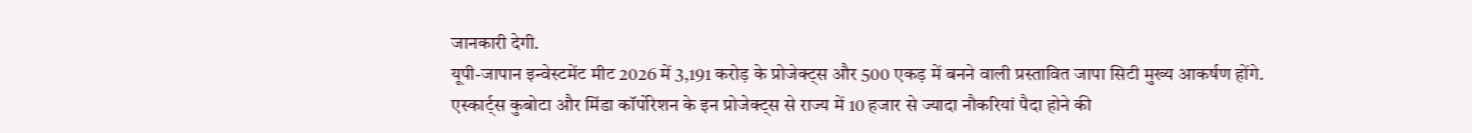जानकारी देगी.
यूपी-जापान इन्वेस्टमेंट मीट 2026 में 3,191 करोड़ के प्रोजेक्ट्स और 500 एकड़ में बनने वाली प्रस्तावित जापा सिटी मुख्य आकर्षण होंगे. एस्कार्ट्स कुबोटा और मिंडा कॉर्पोरेशन के इन प्रोजेक्ट्स से राज्य में 10 हजार से ज्यादा नौकरियां पैदा होने की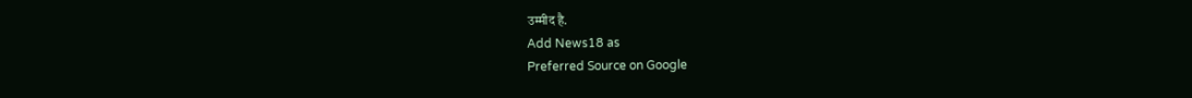उम्मीद है.
Add News18 as
Preferred Source on Google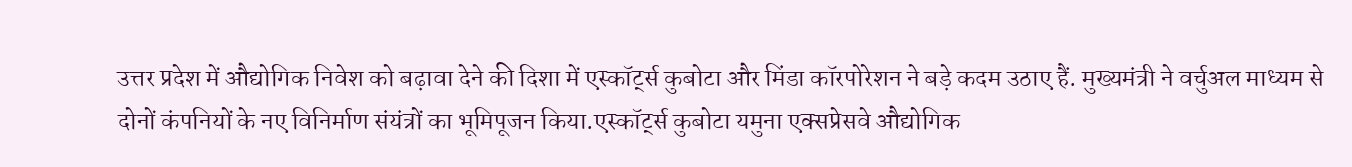उत्तर प्रदेश में औद्योगिक निवेश को बढ़ावा देने की दिशा में एस्कॉर्ट्स कुबोटा और मिंडा कॉरपोरेशन ने बड़े कदम उठाए हैं. मुख्यमंत्री ने वर्चुअल माध्यम से दोनों कंपनियों के नए विनिर्माण संयंत्रों का भूमिपूजन किया.एस्कॉर्ट्स कुबोटा यमुना एक्सप्रेसवे औद्योगिक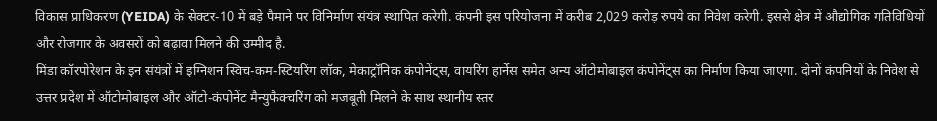विकास प्राधिकरण (YEIDA) के सेक्टर-10 में बड़े पैमाने पर विनिर्माण संयंत्र स्थापित करेगी. कंपनी इस परियोजना में करीब 2,029 करोड़ रुपये का निवेश करेगी. इससे क्षेत्र में औद्योगिक गतिविधियों और रोजगार के अवसरों को बढ़ावा मिलने की उम्मीद है.
मिंडा कॉरपोरेशन के इन संयंत्रों में इग्निशन स्विच-कम-स्टियरिंग लॉक, मेकाट्रॉनिक कंपोनेंट्स, वायरिंग हार्नेस समेत अन्य ऑटोमोबाइल कंपोनेंट्स का निर्माण किया जाएगा. दोनों कंपनियों के निवेश से उत्तर प्रदेश में ऑटोमोबाइल और ऑटो-कंपोनेंट मैन्युफैक्चरिंग को मजबूती मिलने के साथ स्थानीय स्तर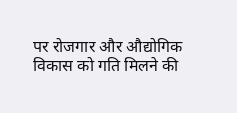पर रोजगार और औद्योगिक विकास को गति मिलने की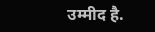उम्मीद है.